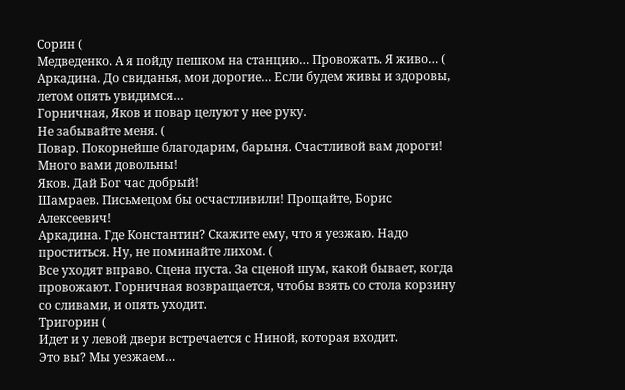Сорин (
Медведенко. А я пойду пешком на станцию… Провожать. Я живо… (
Аркадина. До свиданья, мои дорогие… Если будем живы и здоровы, летом опять увидимся…
Горничная, Яков и повар целуют у нее руку.
Не забывайте меня. (
Повар. Покорнейше благодарим, барыня. Счастливой вам дороги! Много вами довольны!
Яков. Дай Бог час добрый!
Шамраев. Письмецом бы осчастливили! Прощайте, Борис Алексеевич!
Аркадина. Где Константин? Скажите ему, что я уезжаю. Надо проститься. Ну, не поминайте лихом. (
Все уходят вправо. Сцена пуста. За сценой шум, какой бывает, когда провожают. Горничная возвращается, чтобы взять со стола корзину со сливами, и опять уходит.
Тригорин (
Идет и у левой двери встречается с Ниной, которая входит.
Это вы? Мы уезжаем…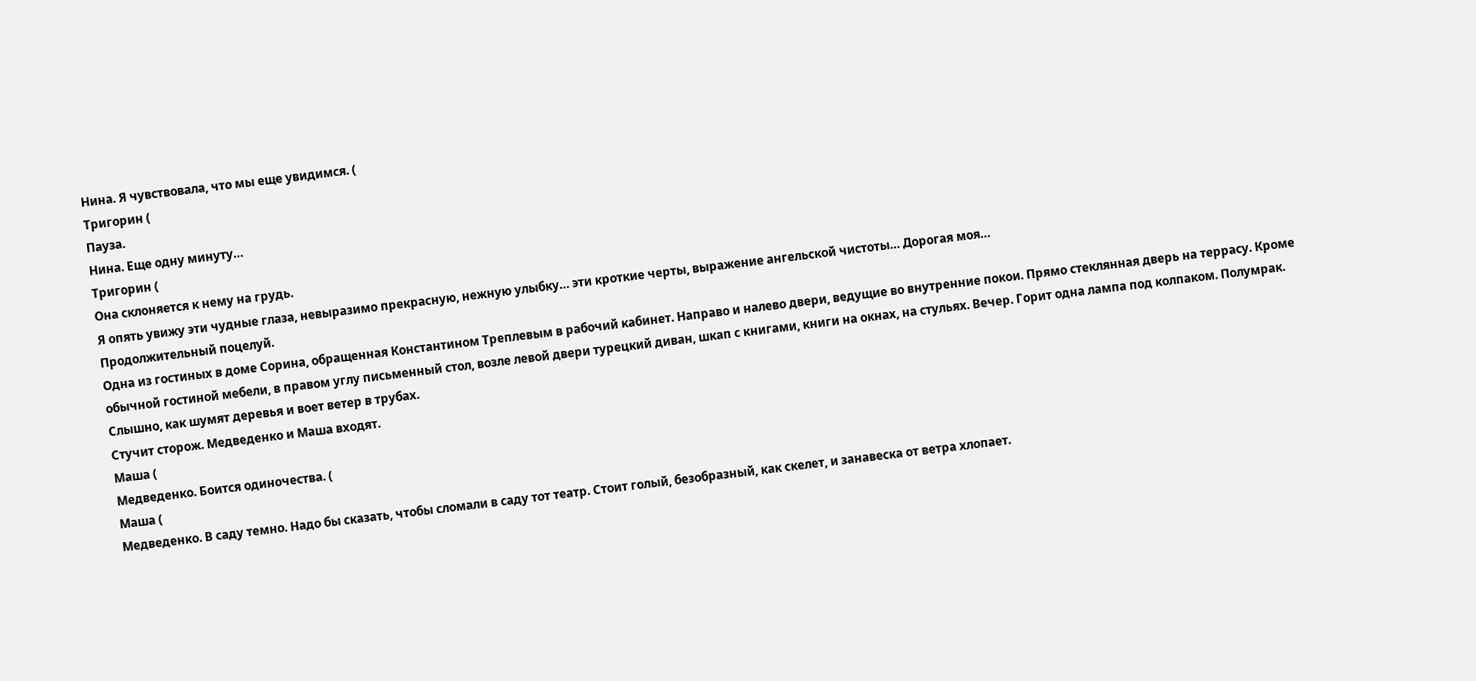Нина. Я чувствовала, что мы еще увидимся. (
Тригорин (
Пауза.
Нина. Еще одну минуту…
Тригорин (
Она склоняется к нему на грудь.
Я опять увижу эти чудные глаза, невыразимо прекрасную, нежную улыбку… эти кроткие черты, выражение ангельской чистоты… Дорогая моя…
Продолжительный поцелуй.
Одна из гостиных в доме Сорина, обращенная Константином Треплевым в рабочий кабинет. Направо и налево двери, ведущие во внутренние покои. Прямо стеклянная дверь на террасу. Кроме обычной гостиной мебели, в правом углу письменный стол, возле левой двери турецкий диван, шкап с книгами, книги на окнах, на стульях. Вечер. Горит одна лампа под колпаком. Полумрак. Слышно, как шумят деревья и воет ветер в трубах.
Стучит сторож. Медведенко и Маша входят.
Маша (
Медведенко. Боится одиночества. (
Маша (
Медведенко. В саду темно. Надо бы сказать, чтобы сломали в саду тот театр. Стоит голый, безобразный, как скелет, и занавеска от ветра хлопает.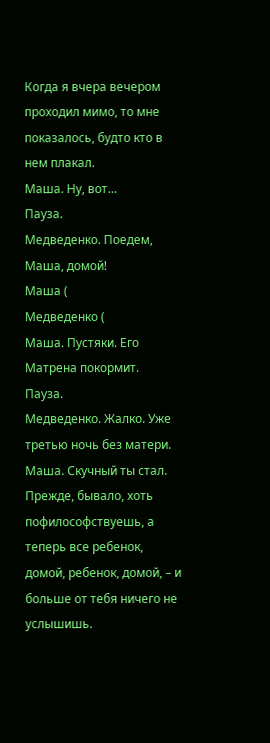Когда я вчера вечером проходил мимо, то мне показалось, будто кто в нем плакал.
Маша. Ну, вот…
Пауза.
Медведенко. Поедем, Маша, домой!
Маша (
Медведенко (
Маша. Пустяки. Его Матрена покормит.
Пауза.
Медведенко. Жалко. Уже третью ночь без матери.
Маша. Скучный ты стал. Прежде, бывало, хоть пофилософствуешь, а теперь все ребенок, домой, ребенок, домой, – и больше от тебя ничего не услышишь.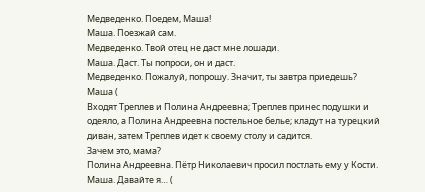Медведенко. Поедем, Маша!
Маша. Поезжай сам.
Медведенко. Твой отец не даст мне лошади.
Маша. Даст. Ты попроси, он и даст.
Медведенко. Пожалуй, попрошу. Значит, ты завтра приедешь?
Маша (
Входят Треплев и Полина Андреевна; Треплев принес подушки и одеяло, а Полина Андреевна постельное белье; кладут на турецкий диван, затем Треплев идет к своему столу и садится.
Зачем это, мама?
Полина Андреевна. Пётр Николаевич просил постлать ему у Кости.
Маша. Давайте я… (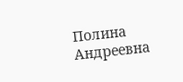Полина Андреевна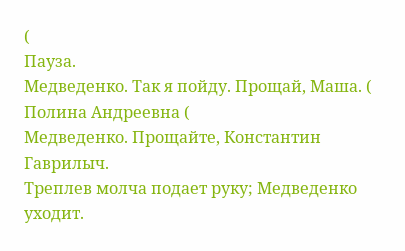(
Пауза.
Медведенко. Так я пойду. Прощай, Маша. (
Полина Андреевна (
Медведенко. Прощайте, Константин Гаврилыч.
Треплев молча подает руку; Медведенко уходит.